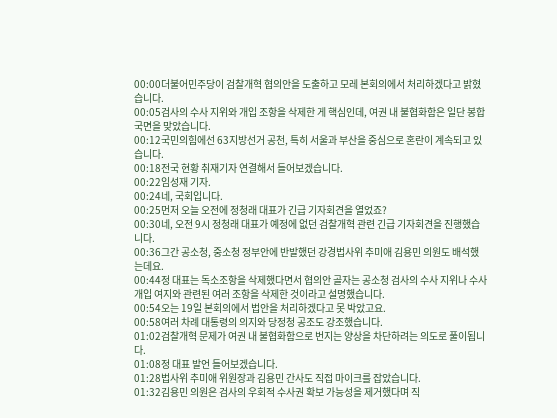00:00더불어민주당이 검찰개혁 협의안을 도출하고 모레 본회의에서 처리하겠다고 밝혔습니다.
00:05검사의 수사 지위와 개입 조항을 삭제한 게 핵심인데, 여권 내 불협화함은 일단 봉합 국면을 맞았습니다.
00:12국민의힘에선 63지방선거 공천, 특히 서울과 부산을 중심으로 혼란이 계속되고 있습니다.
00:18전국 현황 취재기자 연결해서 들어보겠습니다.
00:22임성재 기자.
00:24네, 국회입니다.
00:25먼저 오늘 오전에 정청래 대표가 긴급 기자회견을 열었죠?
00:30네, 오전 9시 정청래 대표가 예정에 없던 검찰개혁 관련 긴급 기자회견을 진행했습니다.
00:36그간 공소청, 중소청 정부안에 반발했던 강경법사위 추미애 김용민 의원도 배석했는데요.
00:44정 대표는 독소조항을 삭제했다면서 협의안 골자는 공소청 검사의 수사 지위나 수사 개입 여지와 관련된 여러 조항을 삭제한 것이라고 설명했습니다.
00:54오는 19일 본회의에서 법안을 처리하겠다고 못 박았고요.
00:58여러 차례 대통령의 의지와 당정청 공조도 강조했습니다.
01:02검찰개혁 문제가 여권 내 불협화함으로 번지는 양상을 차단하려는 의도로 풀이됩니다.
01:08정 대표 발언 들어보겠습니다.
01:28법사위 추미애 위원장과 김용민 간사도 직접 마이크를 잡았습니다.
01:32김용민 의원은 검사의 우회적 수사권 확보 가능성을 제거했다며 직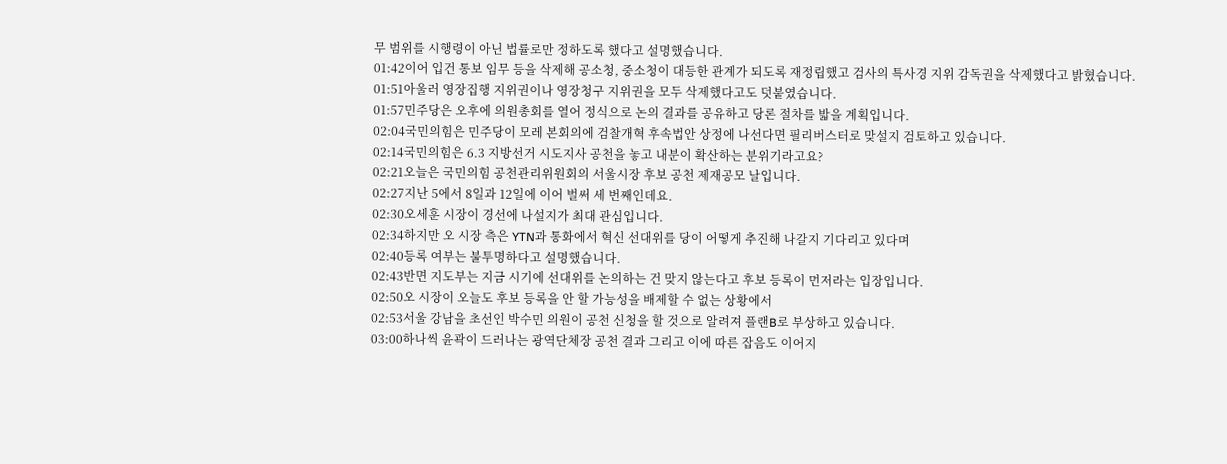무 범위를 시행령이 아닌 법률로만 정하도록 했다고 설명했습니다.
01:42이어 입건 통보 임무 등을 삭제해 공소청, 중소청이 대등한 관계가 되도록 재정립했고 검사의 특사경 지위 감독권을 삭제했다고 밝혔습니다.
01:51아울러 영장집행 지위권이나 영장청구 지위권을 모두 삭제했다고도 덧붙였습니다.
01:57민주당은 오후에 의원총회를 열어 정식으로 논의 결과를 공유하고 당론 절차를 밟을 계획입니다.
02:04국민의힘은 민주당이 모레 본회의에 검찰개혁 후속법안 상정에 나선다면 필리버스터로 맞설지 검토하고 있습니다.
02:14국민의힘은 6.3 지방선거 시도지사 공천을 놓고 내분이 확산하는 분위기라고요?
02:21오늘은 국민의힘 공천관리위원회의 서울시장 후보 공천 제재공모 날입니다.
02:27지난 5에서 8일과 12일에 이어 벌써 세 번째인데요.
02:30오세훈 시장이 경선에 나설지가 최대 관심입니다.
02:34하지만 오 시장 측은 YTN과 통화에서 혁신 선대위를 당이 어떻게 추진해 나갈지 기다리고 있다며
02:40등록 여부는 불투명하다고 설명했습니다.
02:43반면 지도부는 지금 시기에 선대위를 논의하는 건 맞지 않는다고 후보 등록이 먼저라는 입장입니다.
02:50오 시장이 오늘도 후보 등록을 안 할 가능성을 배제할 수 없는 상황에서
02:53서울 강남을 초선인 박수민 의원이 공천 신청을 할 것으로 알려져 플랜B로 부상하고 있습니다.
03:00하나씩 윤곽이 드러나는 광역단체장 공천 결과 그리고 이에 따른 잡음도 이어지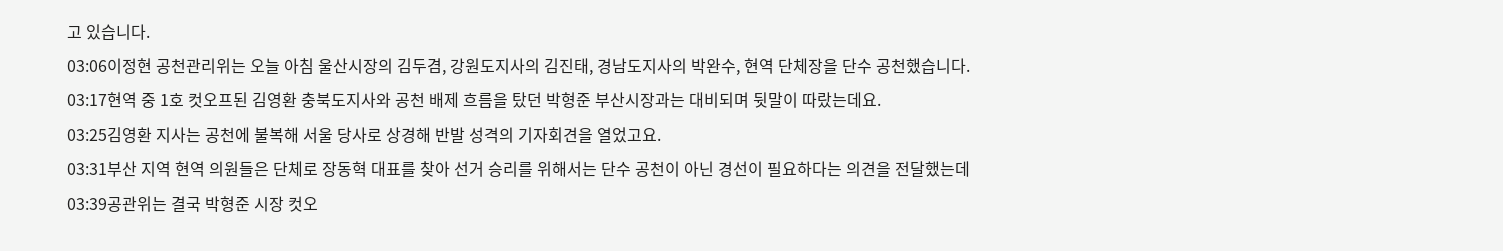고 있습니다.
03:06이정현 공천관리위는 오늘 아침 울산시장의 김두겸, 강원도지사의 김진태, 경남도지사의 박완수, 현역 단체장을 단수 공천했습니다.
03:17현역 중 1호 컷오프된 김영환 충북도지사와 공천 배제 흐름을 탔던 박형준 부산시장과는 대비되며 뒷말이 따랐는데요.
03:25김영환 지사는 공천에 불복해 서울 당사로 상경해 반발 성격의 기자회견을 열었고요.
03:31부산 지역 현역 의원들은 단체로 장동혁 대표를 찾아 선거 승리를 위해서는 단수 공천이 아닌 경선이 필요하다는 의견을 전달했는데
03:39공관위는 결국 박형준 시장 컷오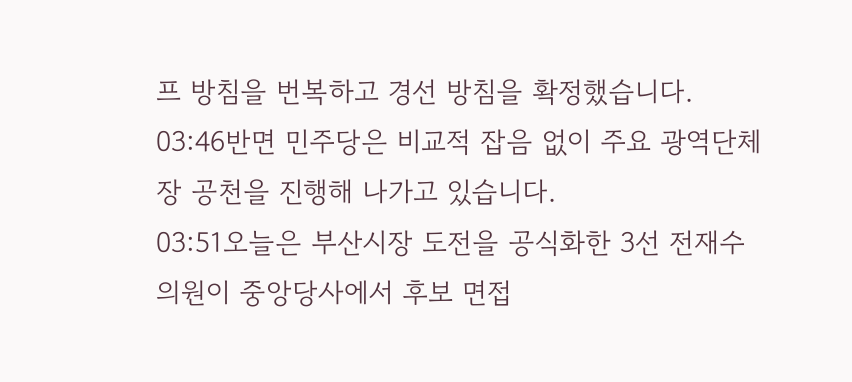프 방침을 번복하고 경선 방침을 확정했습니다.
03:46반면 민주당은 비교적 잡음 없이 주요 광역단체장 공천을 진행해 나가고 있습니다.
03:51오늘은 부산시장 도전을 공식화한 3선 전재수 의원이 중앙당사에서 후보 면접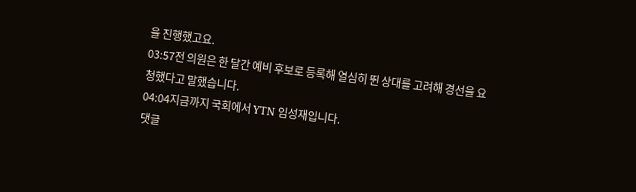을 진행했고요.
03:57전 의원은 한 달간 예비 후보로 등록해 열심히 뛴 상대를 고려해 경선을 요청했다고 말했습니다.
04:04지금까지 국회에서 YTN 임성재입니다.
댓글